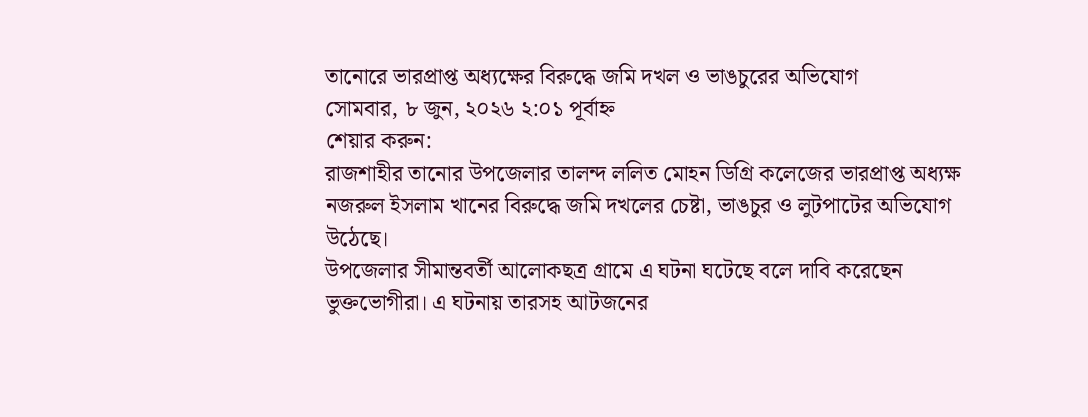তানোরে ভারপ্রাপ্ত অধ্যক্ষের বিরুদ্ধে জমি দখল ও ভাঙচুরের অভিযোগ
সোমবার, ৮ জুন, ২০২৬ ২:০১ পূর্বাহ্ন
শেয়ার করুন:
রাজশাহীর তানোর উপজেলার তালন্দ ললিত মোহন ডিগ্রি কলেজের ভারপ্রাপ্ত অধ্যক্ষ নজরুল ইসলাম খানের বিরুদ্ধে জমি দখলের চেষ্টা, ভাঙচুর ও লুটপাটের অভিযোগ উঠেছে।
উপজেলার সীমান্তবর্তী আলোকছত্র গ্রামে এ ঘটনা ঘটেছে বলে দাবি করেছেন ভুক্তভোগীরা। এ ঘটনায় তারসহ আটজনের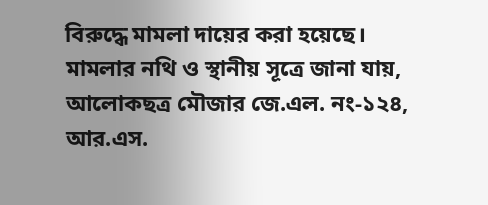বিরুদ্ধে মামলা দায়ের করা হয়েছে।
মামলার নথি ও স্থানীয় সূত্রে জানা যায়, আলোকছত্র মৌজার জে.এল. নং-১২৪, আর.এস.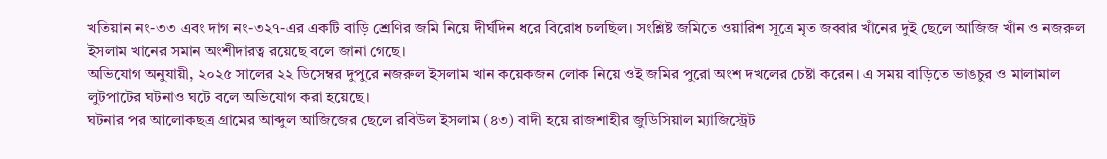খতিয়ান নং-৩৩ এবং দাগ নং-৩২৭-এর একটি বাড়ি শ্রেণির জমি নিয়ে দীর্ঘদিন ধরে বিরোধ চলছিল। সংশ্লিষ্ট জমিতে ওয়ারিশ সূত্রে মৃত জব্বার খাঁনের দুই ছেলে আজিজ খাঁন ও নজরুল ইসলাম খানের সমান অংশীদারত্ব রয়েছে বলে জানা গেছে।
অভিযোগ অনুযায়ী, ২০২৫ সালের ২২ ডিসেম্বর দুপুরে নজরুল ইসলাম খান কয়েকজন লোক নিয়ে ওই জমির পুরো অংশ দখলের চেষ্টা করেন। এ সময় বাড়িতে ভাঙচুর ও মালামাল লুটপাটের ঘটনাও ঘটে বলে অভিযোগ করা হয়েছে।
ঘটনার পর আলোকছত্র গ্রামের আব্দুল আজিজের ছেলে রবিউল ইসলাম (৪৩) বাদী হয়ে রাজশাহীর জুডিসিয়াল ম্যাজিস্ট্রেট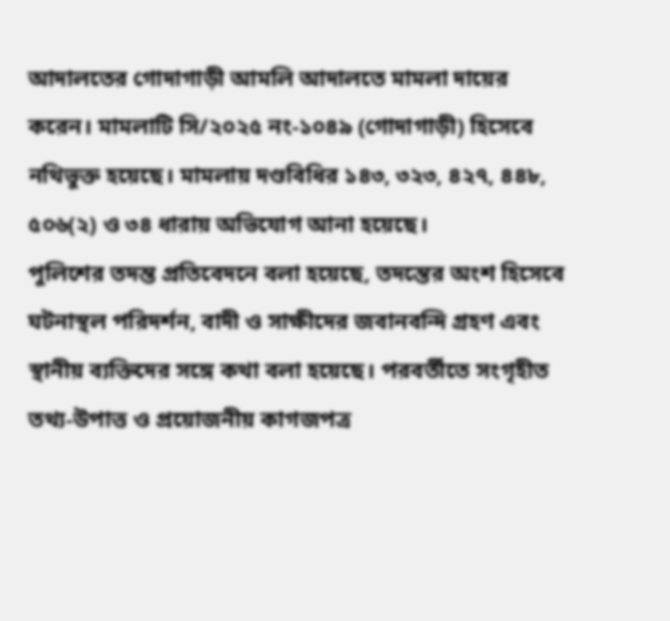আদালতের গোদাগাড়ী আমলি আদালতে মামলা দায়ের করেন। মামলাটি সি/২০২৫ নং-১০৪৯ (গোদাগাড়ী) হিসেবে নথিভুক্ত হয়েছে। মামলায় দণ্ডবিধির ১৪৩, ৩২৩, ৪২৭, ৪৪৮, ৫০৬(২) ও ৩৪ ধারায় অভিযোগ আনা হয়েছে।
পুলিশের তদন্ত প্রতিবেদনে বলা হয়েছে, তদন্তের অংশ হিসেবে ঘটনাস্থল পরিদর্শন, বাদী ও সাক্ষীদের জবানবন্দি গ্রহণ এবং স্থানীয় ব্যক্তিদের সঙ্গে কথা বলা হয়েছে। পরবর্তীতে সংগৃহীত তথ্য-উপাত্ত ও প্রয়োজনীয় কাগজপত্র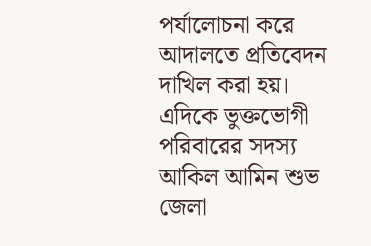পর্যালোচনা করে আদালতে প্রতিবেদন দাখিল করা হয়।
এদিকে ভুক্তভোগী পরিবারের সদস্য আকিল আমিন শুভ জেলা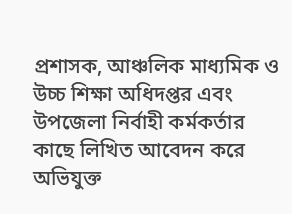প্রশাসক, আঞ্চলিক মাধ্যমিক ও উচ্চ শিক্ষা অধিদপ্তর এবং উপজেলা নির্বাহী কর্মকর্তার কাছে লিখিত আবেদন করে অভিযুক্ত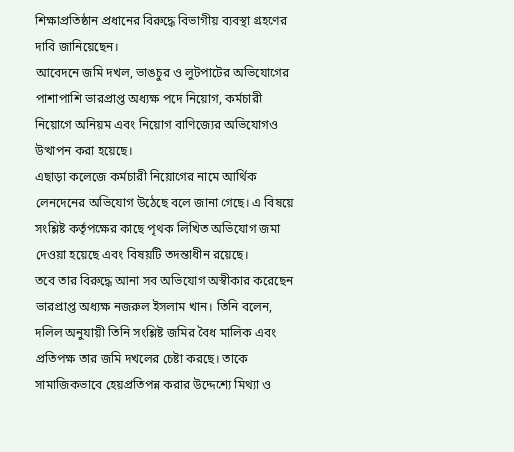শিক্ষাপ্রতিষ্ঠান প্রধানের বিরুদ্ধে বিভাগীয় ব্যবস্থা গ্রহণের দাবি জানিয়েছেন।
আবেদনে জমি দখল, ভাঙচুর ও লুটপাটের অভিযোগের পাশাপাশি ভারপ্রাপ্ত অধ্যক্ষ পদে নিয়োগ, কর্মচারী নিয়োগে অনিয়ম এবং নিয়োগ বাণিজ্যের অভিযোগও উত্থাপন করা হয়েছে।
এছাড়া কলেজে কর্মচারী নিয়োগের নামে আর্থিক লেনদেনের অভিযোগ উঠেছে বলে জানা গেছে। এ বিষয়ে সংশ্লিষ্ট কর্তৃপক্ষের কাছে পৃথক লিখিত অভিযোগ জমা দেওয়া হয়েছে এবং বিষয়টি তদন্তাধীন রয়েছে।
তবে তার বিরুদ্ধে আনা সব অভিযোগ অস্বীকার করেছেন ভারপ্রাপ্ত অধ্যক্ষ নজরুল ইসলাম খান। তিনি বলেন, দলিল অনুযায়ী তিনি সংশ্লিষ্ট জমির বৈধ মালিক এবং প্রতিপক্ষ তার জমি দখলের চেষ্টা করছে। তাকে সামাজিকভাবে হেয়প্রতিপন্ন করার উদ্দেশ্যে মিথ্যা ও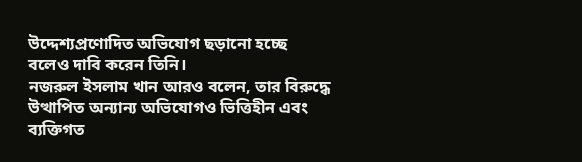উদ্দেশ্যপ্রণোদিত অভিযোগ ছড়ানো হচ্ছে বলেও দাবি করেন তিনি।
নজরুল ইসলাম খান আরও বলেন, তার বিরুদ্ধে উত্থাপিত অন্যান্য অভিযোগও ভিত্তিহীন এবং ব্যক্তিগত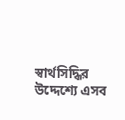স্বার্থসিদ্ধির উদ্দেশ্যে এসব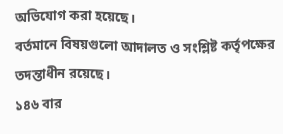অভিযোগ করা হয়েছে।
বর্তমানে বিষয়গুলো আদালত ও সংশ্লিষ্ট কর্তৃপক্ষের তদন্তাধীন রয়েছে।
১৪৬ বার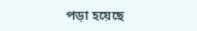পড়া হয়েছে